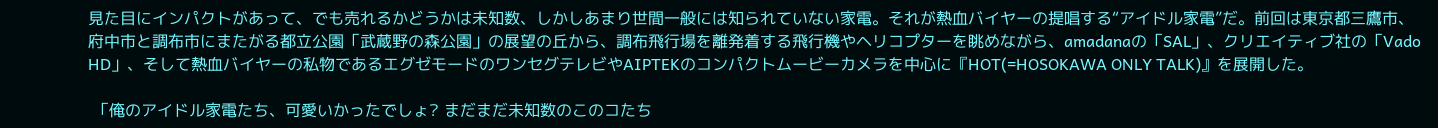見た目にインパクトがあって、でも売れるかどうかは未知数、しかしあまり世間一般には知られていない家電。それが熱血バイヤーの提唱する“アイドル家電”だ。前回は東京都三鷹市、府中市と調布市にまたがる都立公園「武蔵野の森公園」の展望の丘から、調布飛行場を離発着する飛行機やヘリコプターを眺めながら、amadanaの「SAL」、クリエイティブ社の「Vado HD」、そして熱血バイヤーの私物であるエグゼモードのワンセグテレビやAIPTEKのコンパクトムービーカメラを中心に『HOT(=HOSOKAWA ONLY TALK)』を展開した。

 「俺のアイドル家電たち、可愛いかったでしょ? まだまだ未知数のこのコたち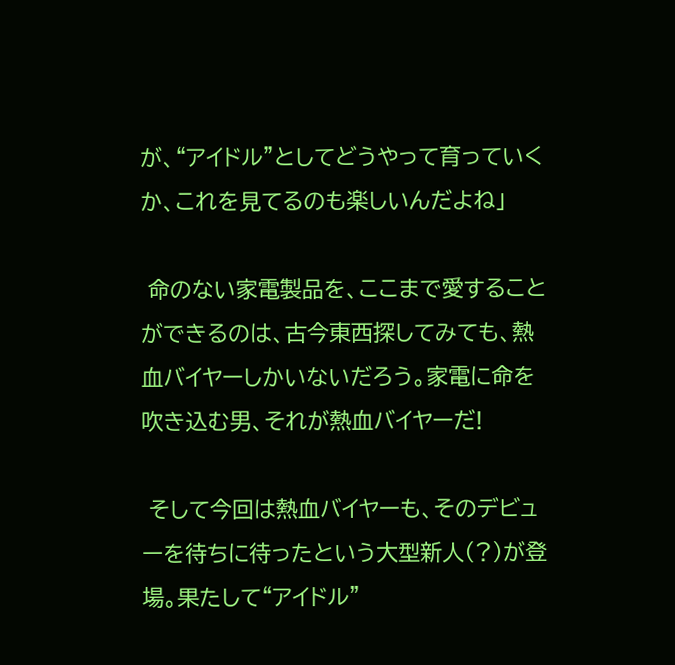が、“アイドル”としてどうやって育っていくか、これを見てるのも楽しいんだよね」

 命のない家電製品を、ここまで愛することができるのは、古今東西探してみても、熱血バイヤーしかいないだろう。家電に命を吹き込む男、それが熱血バイヤーだ!

 そして今回は熱血バイヤーも、そのデビューを待ちに待ったという大型新人(?)が登場。果たして“アイドル”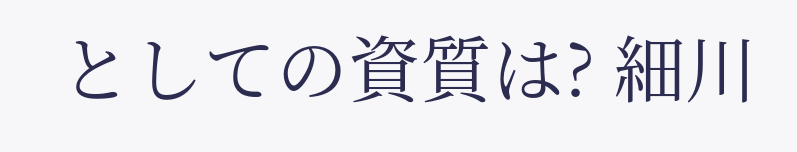としての資質は? 細川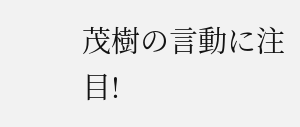茂樹の言動に注目!